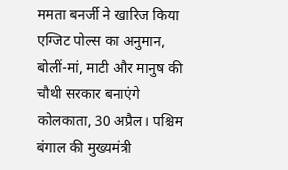ममता बनर्जी ने खारिज किया एग्जिट पोल्स का अनुमान, बोलीं-मां, माटी और मानुष की चौथी सरकार बनाएंगे
कोलकाता, 30 अप्रैल। पश्चिम बंगाल की मुख्यमंत्री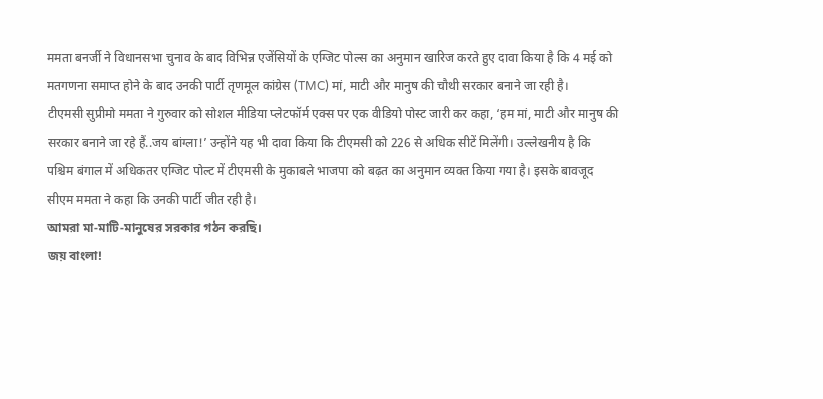ममता बनर्जी ने विधानसभा चुनाव के बाद विभिन्न एजेंसियों के एग्जिट पोल्स का अनुमान खारिज करते हुए दावा किया है कि 4 मई को मतगणना समाप्त होने के बाद उनकी पार्टी तृणमूल कांग्रेस (TMC) मां, माटी और मानुष की चौथी सरकार बनाने जा रही है।
टीएमसी सुप्रीमो ममता ने गुरुवार को सोशल मीडिया प्लेटफॉर्म एक्स पर एक वीडियो पोस्ट जारी कर कहा, ‘हम मां, माटी और मानुष की सरकार बनाने जा रहे हैं..जय बांग्ला!’ उन्होंने यह भी दावा किया कि टीएमसी को 226 से अधिक सीटें मिलेंगी। उल्लेखनीय है कि पश्चिम बंगाल में अधिकतर एग्जिट पोल्ट में टीएमसी के मुकाबले भाजपा को बढ़त का अनुमान व्यक्त किया गया है। इसके बावजूद सीएम ममता ने कहा कि उनकी पार्टी जीत रही है।
আমরা মা-মাটি-মানুষের সরকার গঠন করছি।
জয় বাংলা!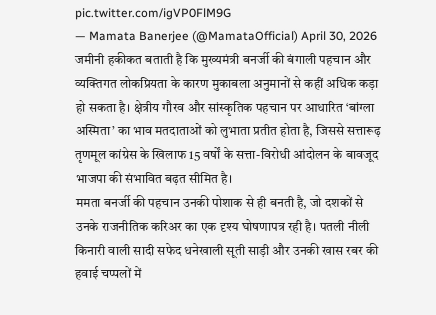pic.twitter.com/igVP0FlM9G
— Mamata Banerjee (@MamataOfficial) April 30, 2026
जमीनी हकीकत बताती है कि मुख्यमंत्री बनर्जी की बंगाली पहचान और व्यक्तिगत लोकप्रियता के कारण मुकाबला अनुमानों से कहीं अधिक कड़ा हो सकता है। क्षेत्रीय गौरव और सांस्कृतिक पहचान पर आधारित ‘बांग्ला अस्मिता’ का भाव मतदाताओं को लुभाता प्रतीत होता है, जिससे सत्तारूढ़ तृणमूल कांग्रेस के खिलाफ 15 वर्षों के सत्ता-विरोधी आंदोलन के बावजूद भाजपा की संभावित बढ़त सीमित है।
ममता बनर्जी की पहचान उनकी पोशाक से ही बनती है, जो दशकों से उनके राजनीतिक करिअर का एक दृश्य घोषणापत्र रही है। पतली नीली किनारी वाली सादी सफेद धनेखाली सूती साड़ी और उनकी खास रबर की हवाई चप्पलों में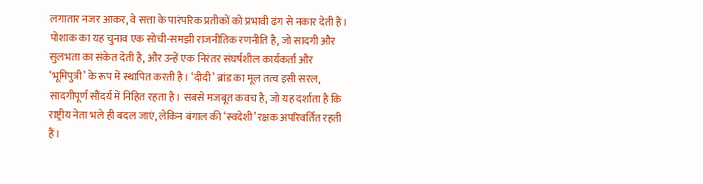लगातार नजर आकर, वे सत्ता के पारंपरिक प्रतीकों को प्रभावी ढंग से नकार देती हैं।
पोशाक का यह चुनाव एक सोची-समझी राजनीतिक रणनीति है, जो सादगी और सुलभता का संकेत देती है, और उन्हें एक निरंतर संघर्षशील कार्यकर्ता और ‘भूमिपुत्री’ के रूप में स्थापित करती है। ‘दीदी’ ब्रांड का मूल तत्व इसी सरल, सादगीपूर्ण सौंदर्य में निहित रहता है। सबसे मजबूत कवच है, जो यह दर्शाता है कि राष्ट्रीय नेता भले ही बदल जाएं, लेकिन बंगाल की ‘स्वदेशी’ रक्षक अपरिवर्तित रहती हैं।